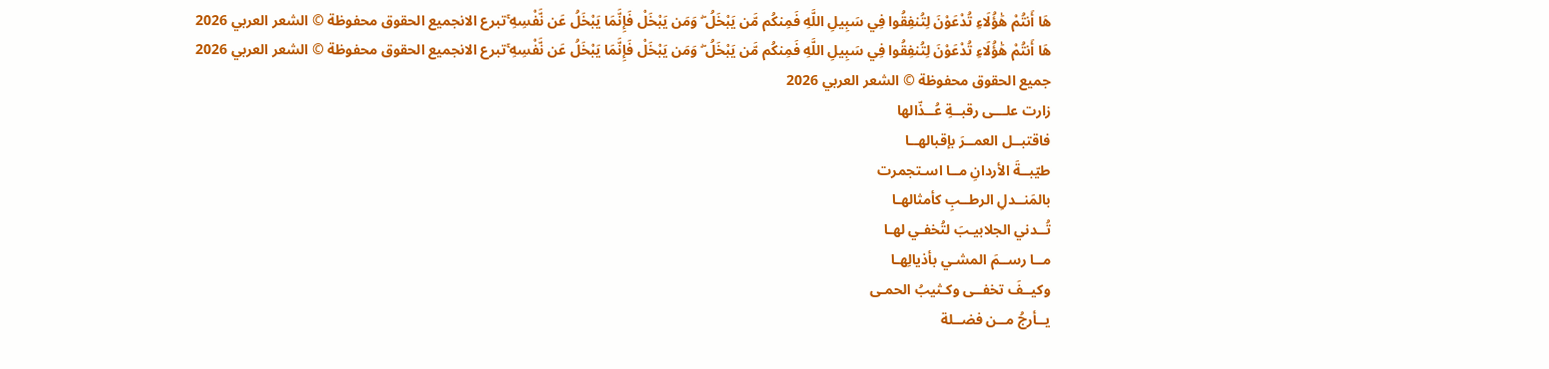هَا أَنتُمْ هَٰؤُلَاءِ تُدْعَوْنَ لِتُنفِقُوا فِي سَبِيلِ اللَّهِ فَمِنكُم مَّن يَبْخَلُ ۖ وَمَن يَبْخَلْ فَإِنَّمَا يَبْخَلُ عَن نَّفْسِهِ ۚتبرع الانجميع الحقوق محفوظة © الشعر العربي 2026
هَا أَنتُمْ هَٰؤُلَاءِ تُدْعَوْنَ لِتُنفِقُوا فِي سَبِيلِ اللَّهِ فَمِنكُم مَّن يَبْخَلُ ۖ وَمَن يَبْخَلْ فَإِنَّمَا يَبْخَلُ عَن نَّفْسِهِ ۚتبرع الانجميع الحقوق محفوظة © الشعر العربي 2026
جميع الحقوق محفوظة © الشعر العربي 2026
زارت علـــى رقبــةِ عُــذّالها
فاقتبــل العمــرَ بإقبالهــا
طيّبــةَ الأردانِ مــا اسـتجمرت
بالمَنــدلِ الرطــبِ كأمثالهـا
تُــدني الجلابيـبَ لتُخفـي لهـا
مــا رســمَ المشـي بأذيالِهـا
وكيــفَ تخفــى وكـثيبُ الحمـى
يــأرجُ مــن فضــلة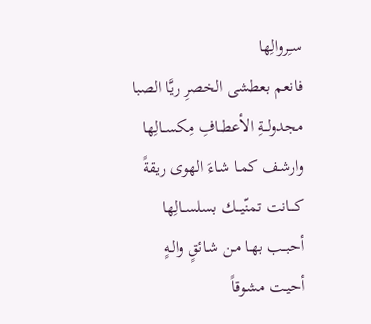سـِروالِها
فانعم بعطشى الخصرِ ريَّا الصبا
مجدولــةِ الأعطــافِ مِكســالِها
وارشـف كمـا شـاءَ الهوى ريقةً
كـــانت تمنّيـــك بسلســالِها
أحبــب بهـا مـن شـائقٍ والـهٍ
أحيـت مشـوقاً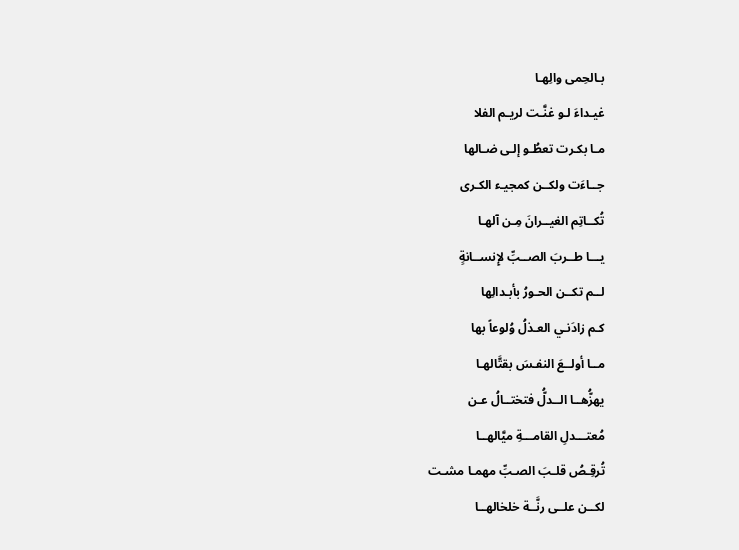بـالحِمى والِهـا
غيـداءَ لـو غنَّـت لريـم الفلا
مـا بكـرت تعطُـو إلـى ضـالها
جــاءَت ولكــن كمجيـء الكـرى
تُكــاتِم الغيــرانَ مِـن آلهـا
يـــا طــربَ الصــبِّ لإِنســانةٍ
لــم تكــن الحـورُ بأبـدالِها
كـم زادَنـي العـذلُ وُلوعاً بها
مــا أولــعَ النفـسَ بقتَّالهـا
يهزُّهــا الــدلُّ فتختــالُ عـن
مُعتـــدلِ القامـــةِ ميَّالهــا
تُرقِـصُ قلـبَ الصـبِّ مهمـا مشـت
لكــن علــى رنَّــة خلخالهــا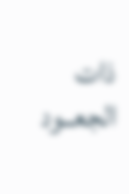ذات الجعــود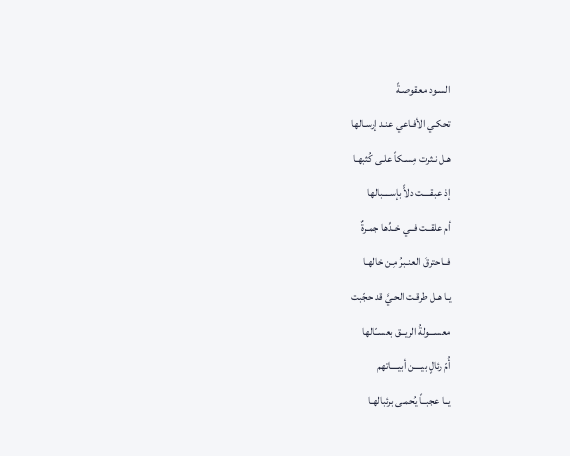السـود معقوصـةً
تحكـي الأفـاعي عنـد إرسـالها
هـل نـثرت مِسـكاً علـى كُثبهـا
إذ عبقــــت دلاًّ بإســــبالها
أم علقــت فــي خــدِّها جمـرةٌ
فــاحترقَ العنـبرُ مِـن خالهـا
يـا هـل طرقـت الحـيَّ قد حجّبت
معســـولةُ الريــق بعســّالها
أُمّ رئالٍ بيــــن أبيــــاتهم
يــا عجبــاً يُحمـى برئبالهـا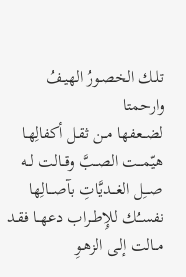تلـك الخصـورُ الهيـفُ وارحمتا
لضــعفها مــن ثقـل أكفالِهـا
هيّمـــت الصــبَّ وقــالت لــه
صـــِل الغـــديَّاتِ بآصـــالِها
نفســُك للإِطــراب دعهــا فقـد
مــالت إلـى الزهـوِ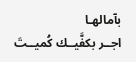بآمالهـا
اجــر بكفَّيــك كُميــتَ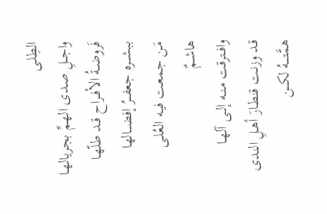الطِلـى
واجــلِ صـدى الهـمِّ بجريالهـا
فَروضــةُ الأفــراح قــد طلّهـا
ببشـــره جعفـــرُ إفضـــالها
مَـن جمعـت فيـه العُلـى هاشـمٌ
وافــترقت منــه إلــى آلهـا
قـد وزنـت قنطـارَ أهـلِ الندى
همَّتــــهُ لكـــن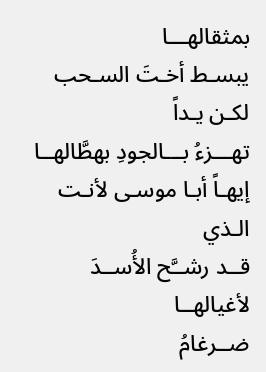بمثقالهـــا
يبسـط أخـتَ السـحب لكـن يـداً
تهـــزءُ بـــالجودِ بهطَّالهــا
إيهـاً أبـا موسـى لأنـت الـذي
قــد رشــَّح الأُســدَ لأغيالهــا
ضــرغامُ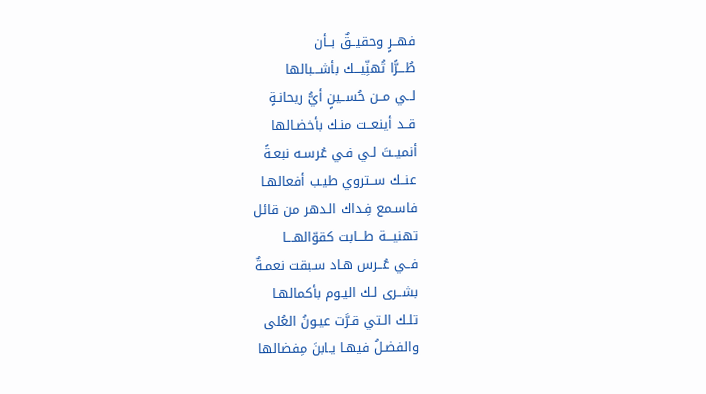فهــرٍ وحقيــقٌ بــأن
طُـــرًّا تُهنِّيـــك بأشـــبالها
لــي مــن حُســينٍ أيُّ ريحانـةٍ
قــد أينعــت منـك بأخضـالها
أنميــتَ لـي فـي عُرسـه نبعـةً
عنــك ســتروي طيـب أفعالهـا
فاسـمع فِـداك الـدهر من قائل
تهنيـــة طـــابت كقوّالهـــا
فــي عُــرس هـاد سـبقت نعمـةٌ
بشــرى لـك اليـوم بأكمالهـا
تلـك الـتي قـرَّت عيـونُ العُلى
والفضـلُ فيهـا يـابنَ مِفضالها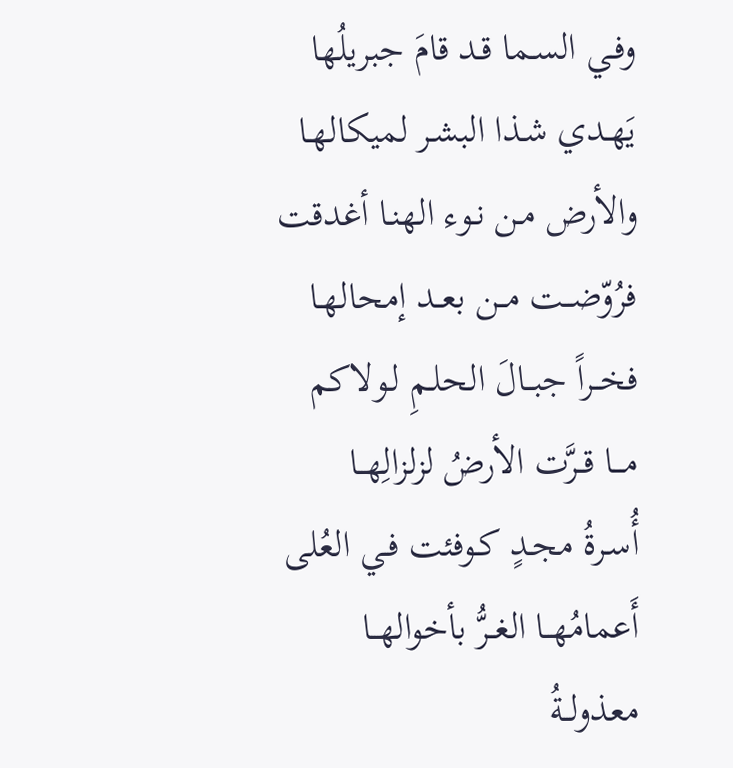وفـي السـما قـد قامَ جبريلُها
يَهـدي شـذا البشـر لميكالهـا
والأرض مـن نـوء الهنـا أغدقت
فرُوّضــت مــن بعــد إمحالهـا
فخــراً جبــالَ الحلـمِ لـولاكم
مـــا قــرَّت الأرضُ لزلزالِهــا
أُسـرةُ مجـدٍ كـوفئت فـي العُلى
أَعمامُهــا الغــرُّ بأخوالهــا
معذولــةُ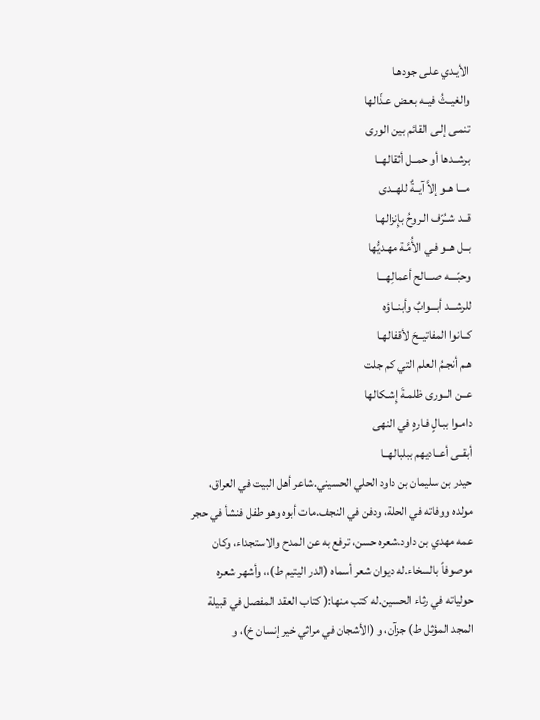الأيـدي علـى جودهـا
والغيــثُ فيــه بعـض عـذّالها
تنمـى إلـى القائم بين الورى
برشــدها أو حمــل أثقالهــا
مـــا هــو إلاَّ آيــةٌ للهــدى
قــد شــُرّف الـروحُ بإِنزالهـا
بــل هــو فـي الأُمَّـة مهـديُّها
وحبّــــه صـــالح أعمالِهـــا
للرشـــد أبـــوابٌ وأبنــاؤه
كــانوا المفاتيــحَ لأقفالهـا
هـم أنجـمُ العلم التي كم جلت
عــن الــورى ظلمـةَ إِشـكالها
دامـوا ببـالٍ فـارهٍ في النهى
أبقــى أعــاديهم ببلبالهــا
حيدر بن سليمان بن داود الحلي الحسيني.شاعر أهل البيت في العراق، مولده ووفاته في الحلة، ودفن في النجف.مات أبوه وهو طفل فنشأ في حجر عمه مهدي بن داود.شعره حسن، ترفع به عن المدح والاستجداء، وكان موصوفاً بالسخاء.له ديوان شعر أسماه (الدر اليتيم ط)،، وأشهر شعره حولياته في رثاء الحسين.له كتب منها:( كتاب العقد المفصل في قبيلة المجد المؤثل ط) جزآن، و (الأشجان في مراثي خير إنسان خ)، و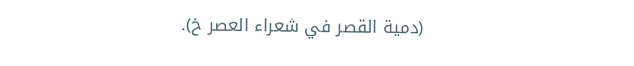(دمية القصر في شعراء العصر خ).